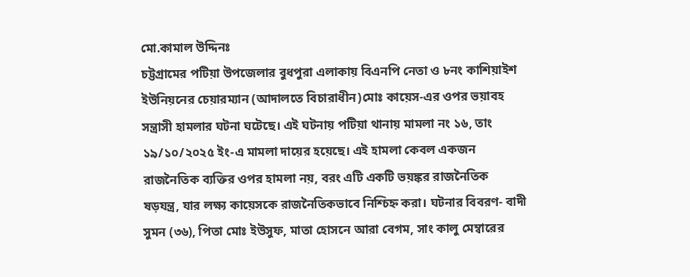মো.কামাল উদ্দিনঃ
চট্টগ্রামের পটিয়া উপজেলার বুধপুরা এলাকায় বিএনপি নেতা ও ৮নং কাশিয়াইশ ইউনিয়নের চেয়ারম্যান (আদালতে বিচারাধীন)মোঃ কায়েস-এর ওপর ভয়াবহ সন্ত্রাসী হামলার ঘটনা ঘটেছে। এই ঘটনায় পটিয়া থানায় মামলা নং ১৬, তাং ১৯/১০/২০২৫ ইং-এ মামলা দায়ের হয়েছে। এই হামলা কেবল একজন রাজনৈতিক ব্যক্তির ওপর হামলা নয়, বরং এটি একটি ভয়ঙ্কর রাজনৈতিক ষড়যন্ত্র, যার লক্ষ্য কায়েসকে রাজনৈতিকভাবে নিশ্চিহ্ন করা। ঘটনার বিবরণ- বাদী সুমন (৩৬), পিতা মোঃ ইউসুফ, মাতা হোসনে আরা বেগম, সাং কালু মেম্বারের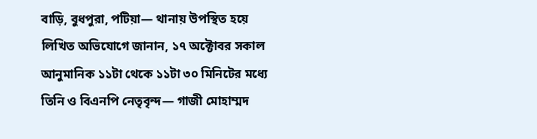বাড়ি, বুধপুরা, পটিয়া— থানায় উপস্থিত হয়ে লিখিত অভিযোগে জানান, ১৭ অক্টোবর সকাল আনুমানিক ১১টা থেকে ১১টা ৩০ মিনিটের মধ্যে তিনি ও বিএনপি নেতৃবৃন্দ— গাজী মোহাম্মদ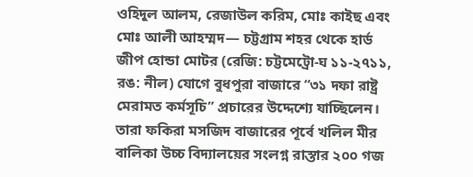ওহিদুল আলম, রেজাউল করিম, মোঃ কাইছ এবং মোঃ আলী আহম্মদ— চট্টগ্রাম শহর থেকে হার্ড জীপ হোন্ডা মোটর (রেজি: চট্টমেট্রো-ঘ ১১-২৭১১, রঙ: নীল) যোগে বুধপুরা বাজারে “৩১ দফা রাষ্ট্র মেরামত কর্মসূচি” প্রচারের উদ্দেশ্যে যাচ্ছিলেন।
তারা ফকিরা মসজিদ বাজারের পূর্বে খলিল মীর বালিকা উচ্চ বিদ্যালয়ের সংলগ্ন রাস্তার ২০০ গজ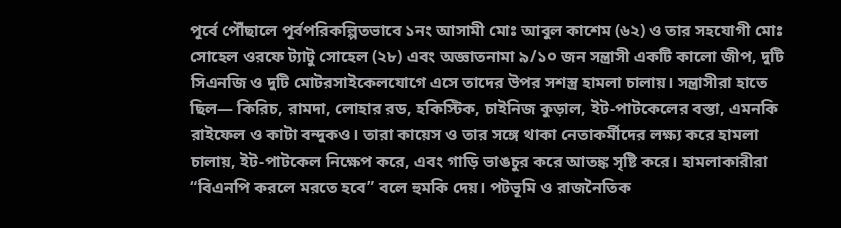পূর্বে পৌঁছালে পূর্বপরিকল্পিতভাবে ১নং আসামী মোঃ আবুল কাশেম (৬২) ও তার সহযোগী মোঃ সোহেল ওরফে ট্যাটু সোহেল (২৮) এবং অজ্ঞাতনামা ৯/১০ জন সন্ত্রাসী একটি কালো জীপ, দুটি সিএনজি ও দুটি মোটরসাইকেলযোগে এসে তাদের উপর সশস্ত্র হামলা চালায়। সন্ত্রাসীরা হাতে ছিল— কিরিচ, রামদা, লোহার রড, হকিস্টিক, চাইনিজ কুড়াল, ইট-পাটকেলের বস্তা, এমনকি রাইফেল ও কাটা বন্দুকও। তারা কায়েস ও তার সঙ্গে থাকা নেতাকর্মীদের লক্ষ্য করে হামলা চালায়, ইট-পাটকেল নিক্ষেপ করে, এবং গাড়ি ভাঙচুর করে আতঙ্ক সৃষ্টি করে। হামলাকারীরা “বিএনপি করলে মরতে হবে” বলে হুমকি দেয়। পটভূমি ও রাজনৈতিক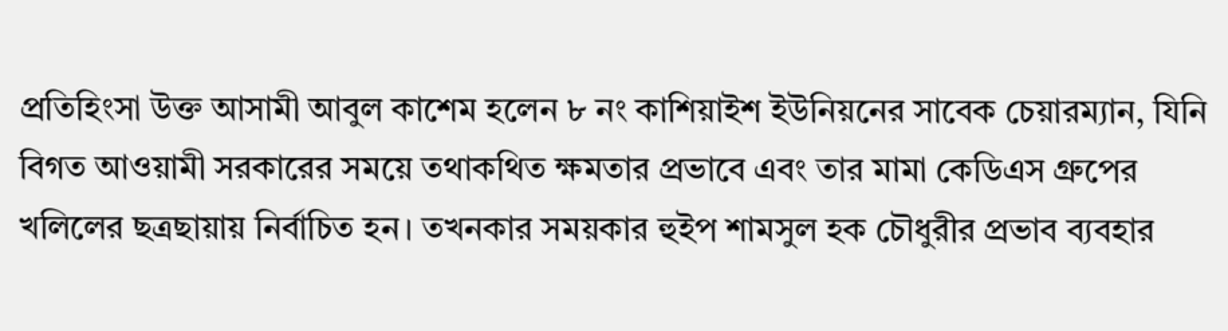প্রতিহিংসা উক্ত আসামী আবুল কাশেম হলেন ৮ নং কাশিয়াইশ ইউনিয়নের সাবেক চেয়ারম্যান, যিনি বিগত আওয়ামী সরকারের সময়ে তথাকথিত ক্ষমতার প্রভাবে এবং তার মামা কেডিএস গ্রুপের খলিলের ছত্রছায়ায় নির্বাচিত হন। তখনকার সময়কার হুইপ শামসুল হক চৌধুরীর প্রভাব ব্যবহার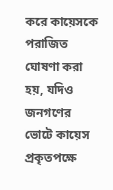করে কায়েসকে পরাজিত ঘোষণা করা হয়, যদিও জনগণের ভোটে কায়েস প্রকৃতপক্ষে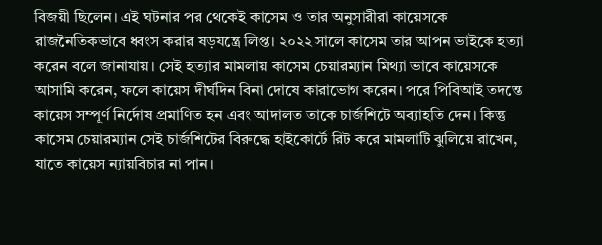বিজয়ী ছিলেন। এই ঘটনার পর থেকেই কাসেম ও তার অনুসারীরা কায়েসকে রাজনৈতিকভাবে ধ্বংস করার ষড়যন্ত্রে লিপ্ত। ২০২২ সালে কাসেম তার আপন ভাইকে হত্যা করেন বলে জানাযায়। সেই হত্যার মামলায় কাসেম চেয়ারম্যান মিথ্যা ভাবে কায়েসকে আসামি করেন, ফলে কায়েস দীর্ঘদিন বিনা দোষে কারাভোগ করেন। পরে পিবিআই তদন্তে কায়েস সম্পূর্ণ নির্দোষ প্রমাণিত হন এবং আদালত তাকে চার্জশিটে অব্যাহতি দেন। কিন্তু কাসেম চেয়ারম্যান সেই চার্জশিটের বিরুদ্ধে হাইকোর্টে রিট করে মামলাটি ঝুলিয়ে রাখেন, যাতে কায়েস ন্যায়বিচার না পান।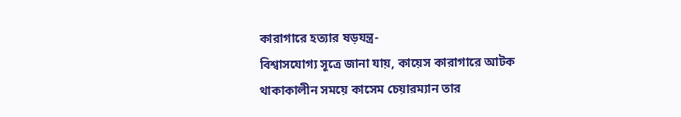কারাগারে হত্যার ষড়যন্ত্র-
বিশ্বাসযোগ্য সূত্রে জানা যায়, কায়েস কারাগারে আটক থাকাকালীন সময়ে কাসেম চেয়ারম্যান তার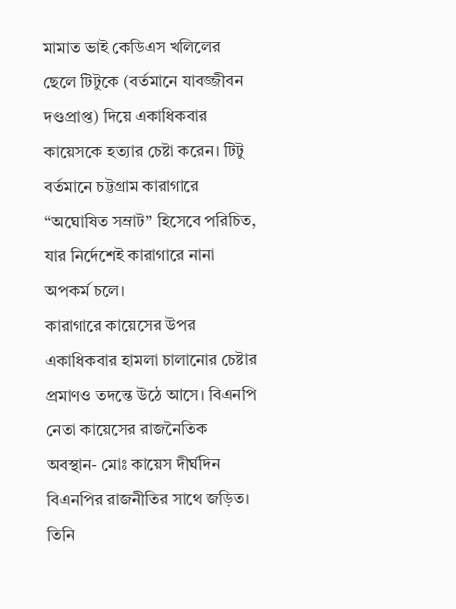মামাত ভাই কেডিএস খলিলের ছেলে টিটুকে (বর্তমানে যাবজ্জীবন দণ্ডপ্রাপ্ত) দিয়ে একাধিকবার কায়েসকে হত্যার চেষ্টা করেন। টিটু বর্তমানে চট্টগ্রাম কারাগারে “অঘোষিত সম্রাট” হিসেবে পরিচিত, যার নির্দেশেই কারাগারে নানা অপকর্ম চলে।
কারাগারে কায়েসের উপর একাধিকবার হামলা চালানোর চেষ্টার প্রমাণও তদন্তে উঠে আসে। বিএনপি নেতা কায়েসের রাজনৈতিক অবস্থান- মোঃ কায়েস দীর্ঘদিন বিএনপির রাজনীতির সাথে জড়িত। তিনি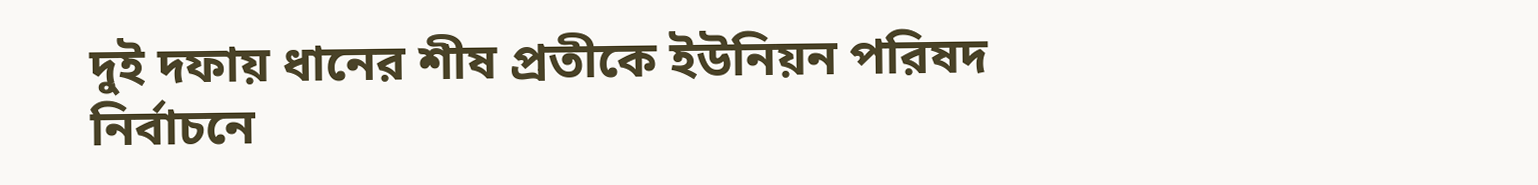দুই দফায় ধানের শীষ প্রতীকে ইউনিয়ন পরিষদ নির্বাচনে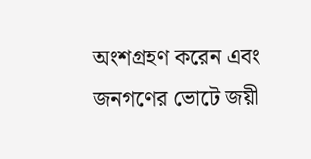অংশগ্রহণ করেন এবং জনগণের ভোটে জয়ী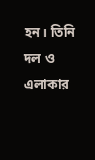হন। তিনি দল ও এলাকার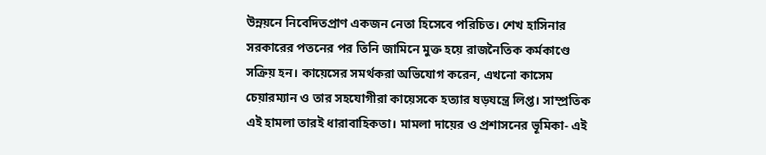উন্নয়নে নিবেদিতপ্রাণ একজন নেতা হিসেবে পরিচিত। শেখ হাসিনার সরকারের পতনের পর তিনি জামিনে মুক্ত হয়ে রাজনৈতিক কর্মকাণ্ডে সক্রিয় হন। কায়েসের সমর্থকরা অভিযোগ করেন, এখনো কাসেম চেয়ারম্যান ও তার সহযোগীরা কায়েসকে হত্যার ষড়যন্ত্রে লিপ্ত। সাম্প্রতিক এই হামলা তারই ধারাবাহিকতা। মামলা দায়ের ও প্রশাসনের ভূমিকা- এই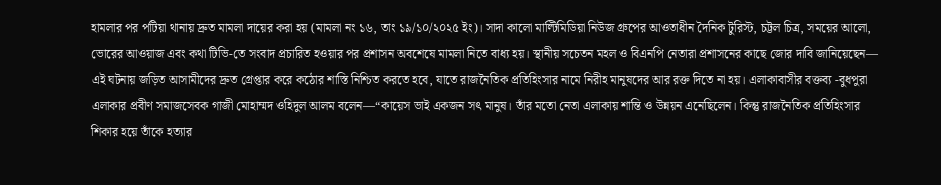হামলার পর পটিয়া থানায় দ্রুত মামলা দায়ের করা হয় (মামলা নং ১৬, তাং ১৯/১০/২০২৫ ইং)। সাদা কালো মাল্টিমিডিয়া নিউজ গ্রুপের আওতাধীন দৈনিক টুরিস্ট, চট্টল চিত্র, সময়ের আলো, ভোরের আওয়াজ এবং কথা টিভি-তে সংবাদ প্রচারিত হওয়ার পর প্রশাসন অবশেষে মামলা নিতে বাধ্য হয়। স্থানীয় সচেতন মহল ও বিএনপি নেতারা প্রশাসনের কাছে জোর দাবি জানিয়েছেন— এই ঘটনায় জড়িত আসামীদের দ্রুত গ্রেপ্তার করে কঠোর শাস্তি নিশ্চিত করতে হবে, যাতে রাজনৈতিক প্রতিহিংসার নামে নিরীহ মানুষদের আর রক্ত দিতে না হয়। এলাকাবাসীর বক্তব্য -বুধপুরা এলাকার প্রবীণ সমাজসেবক গাজী মোহাম্মদ ওহিদুল আলম বলেন—“কায়েস ভাই একজন সৎ মানুষ। তাঁর মতো নেতা এলাকায় শান্তি ও উন্নয়ন এনেছিলেন। কিন্তু রাজনৈতিক প্রতিহিংসার শিকার হয়ে তাঁকে হত্যার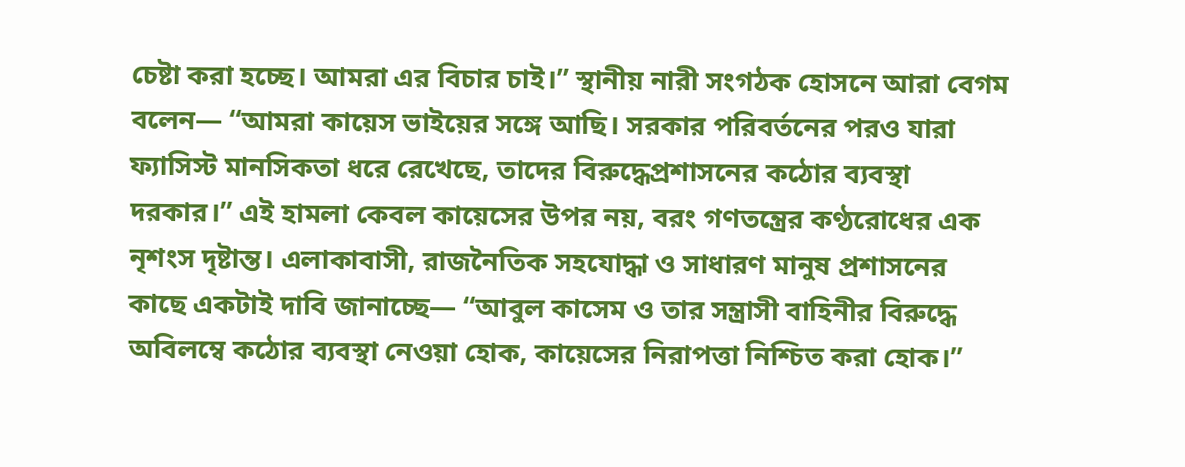চেষ্টা করা হচ্ছে। আমরা এর বিচার চাই।” স্থানীয় নারী সংগঠক হোসনে আরা বেগম বলেন— “আমরা কায়েস ভাইয়ের সঙ্গে আছি। সরকার পরিবর্তনের পরও যারা ফ্যাসিস্ট মানসিকতা ধরে রেখেছে, তাদের বিরুদ্ধেপ্রশাসনের কঠোর ব্যবস্থা দরকার।” এই হামলা কেবল কায়েসের উপর নয়, বরং গণতন্ত্রের কণ্ঠরোধের এক নৃশংস দৃষ্টান্ত। এলাকাবাসী, রাজনৈতিক সহযোদ্ধা ও সাধারণ মানুষ প্রশাসনের কাছে একটাই দাবি জানাচ্ছে— “আবুল কাসেম ও তার সন্ত্রাসী বাহিনীর বিরুদ্ধে অবিলম্বে কঠোর ব্যবস্থা নেওয়া হোক, কায়েসের নিরাপত্তা নিশ্চিত করা হোক।”